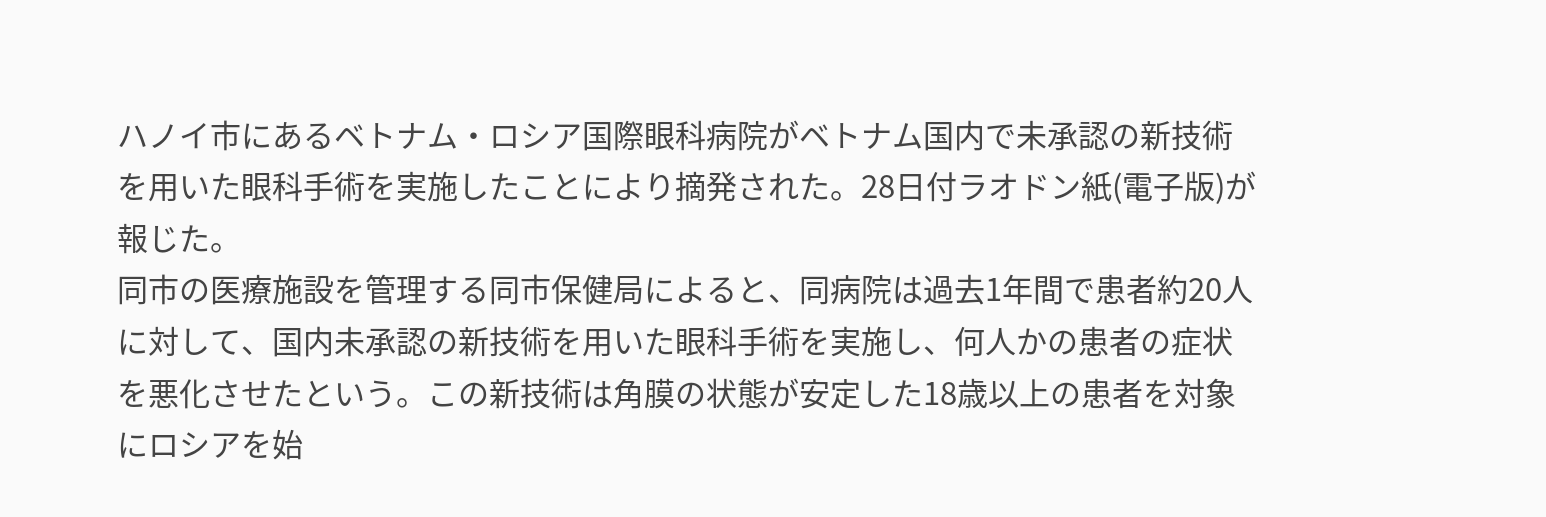ハノイ市にあるベトナム・ロシア国際眼科病院がベトナム国内で未承認の新技術を用いた眼科手術を実施したことにより摘発された。28日付ラオドン紙(電子版)が報じた。
同市の医療施設を管理する同市保健局によると、同病院は過去1年間で患者約20人に対して、国内未承認の新技術を用いた眼科手術を実施し、何人かの患者の症状を悪化させたという。この新技術は角膜の状態が安定した18歳以上の患者を対象にロシアを始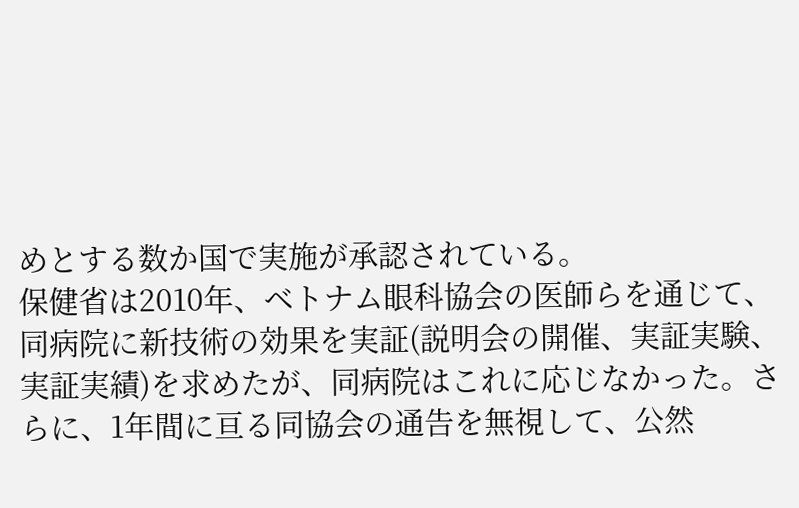めとする数か国で実施が承認されている。
保健省は2010年、ベトナム眼科協会の医師らを通じて、同病院に新技術の効果を実証(説明会の開催、実証実験、実証実績)を求めたが、同病院はこれに応じなかった。さらに、1年間に亘る同協会の通告を無視して、公然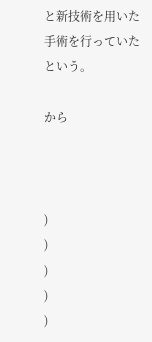と新技術を用いた手術を行っていたという。

から



)
)
)
)
)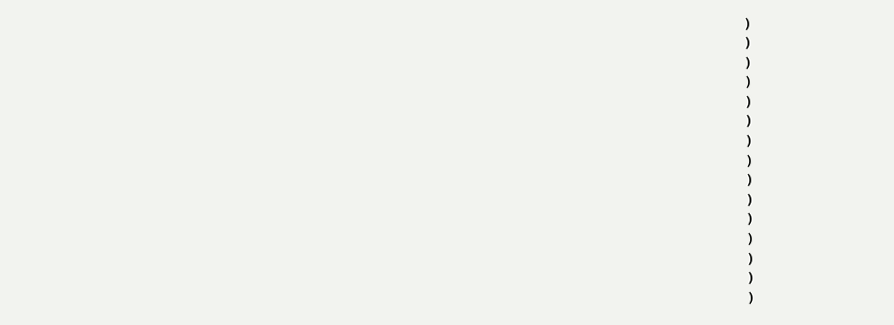)
)
)
)
)
)
)
)
)
)
)
)
)
)
)